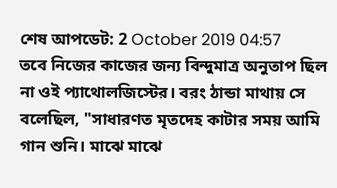শেষ আপডেট: 2 October 2019 04:57
তবে নিজের কাজের জন্য বিন্দুমাত্র অনুতাপ ছিল না ওই প্যাথোলজিস্টের। বরং ঠান্ডা মাথায় সে বলেছিল, "সাধারণত মৃতদেহ কাটার সময় আমি গান শুনি। মাঝে মাঝে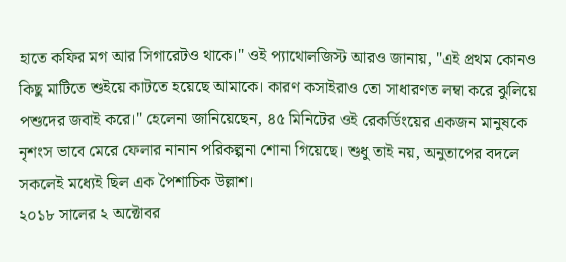হাতে কফির মগ আর সিগারেটও থাকে।" ওই প্যাথোলজিস্ট আরও জানায়, "এই প্রথম কোনও কিছু মাটিতে শুইয়ে কাটতে হয়েছে আমাকে। কারণ কসাইরাও তো সাধারণত লম্বা করে ঝুলিয়ে পশুদের জবাই করে।" হেলেনা জানিয়েছেন, ৪৫ মিনিটের ওই রেকর্ডিংয়ের একজন মানুষকে নৃশংস ভাবে মেরে ফেলার নানান পরিকল্পনা শোনা গিয়েছে। শুধু তাই নয়, অনুতাপের বদলে সকলেই মধ্যেই ছিল এক পৈশাচিক উল্লাশ।
২০১৮ সালের ২ অক্টোবর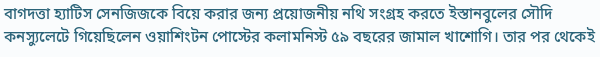বাগদত্তা হ্যাটিস সেনজিজকে বিয়ে করার জন্য প্রয়োজনীয় নথি সংগ্রহ করতে ইস্তানবুলের সৌদি কনস্যুলেটে গিয়েছিলেন ওয়াশিংটন পোস্টের কলামনিস্ট ৫৯ বছরের জামাল খাশোগি। তার পর থেকেই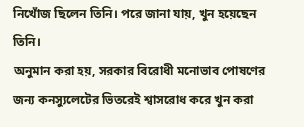নিখোঁজ ছিলেন তিনি। পরে জানা যায়, খুন হয়েছেন তিনি।
অনুমান করা হয়, সরকার বিরোধী মনোভাব পোষণের জন্য কনস্যুলেটের ভিতরেই শ্বাসরোধ করে খুন করা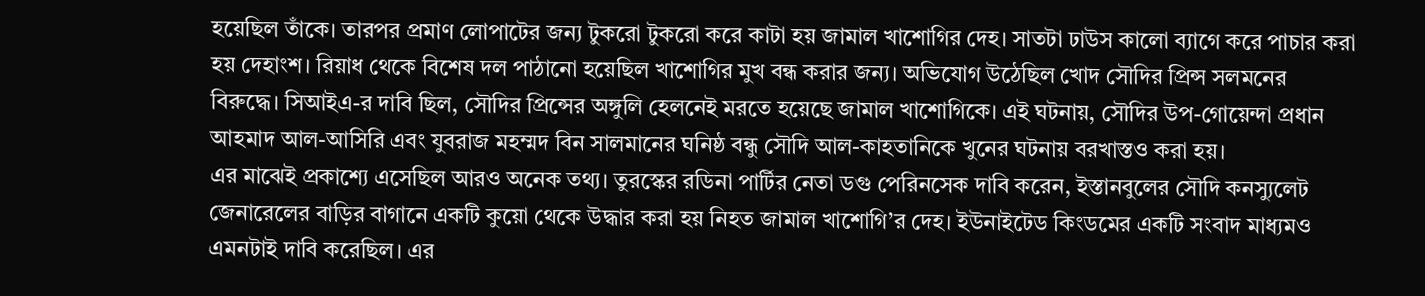হয়েছিল তাঁকে। তারপর প্রমাণ লোপাটের জন্য টুকরো টুকরো করে কাটা হয় জামাল খাশোগির দেহ। সাতটা ঢাউস কালো ব্যাগে করে পাচার করা হয় দেহাংশ। রিয়াধ থেকে বিশেষ দল পাঠানো হয়েছিল খাশোগির মুখ বন্ধ করার জন্য। অভিযোগ উঠেছিল খোদ সৌদির প্রিন্স সলমনের বিরুদ্ধে। সিআইএ-র দাবি ছিল, সৌদির প্রিন্সের অঙ্গুলি হেলনেই মরতে হয়েছে জামাল খাশোগিকে। এই ঘটনায়, সৌদির উপ-গোয়েন্দা প্রধান আহমাদ আল-আসিরি এবং যুবরাজ মহম্মদ বিন সালমানের ঘনিষ্ঠ বন্ধু সৌদি আল-কাহতানিকে খুনের ঘটনায় বরখাস্তও করা হয়।
এর মাঝেই প্রকাশ্যে এসেছিল আরও অনেক তথ্য। তুরস্কের রডিনা পার্টির নেতা ডগু পেরিনসেক দাবি করেন, ইস্তানবুলের সৌদি কনস্যুলেট জেনারেলের বাড়ির বাগানে একটি কুয়ো থেকে উদ্ধার করা হয় নিহত জামাল খাশোগি’র দেহ। ইউনাইটেড কিংডমের একটি সংবাদ মাধ্যমও এমনটাই দাবি করেছিল। এর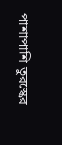পাশাপাশি তুরস্কের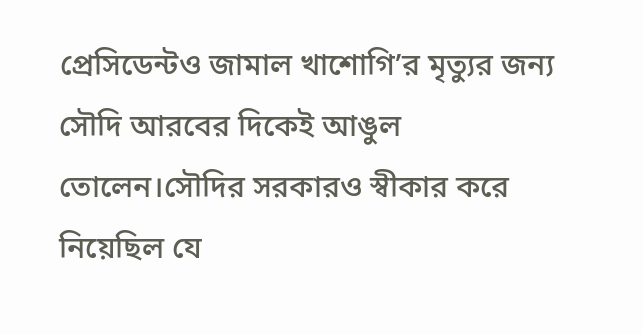প্রেসিডেন্টও জামাল খাশোগি’র মৃত্যুর জন্য সৌদি আরবের দিকেই আঙুল তোলেন।সৌদির সরকারও স্বীকার করে নিয়েছিল যে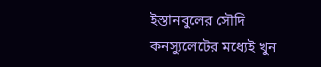ইস্তানবুলের সৌদি কনস্যুলেটের মধ্যেই খুন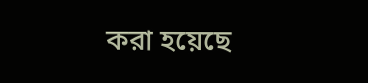করা হয়েছে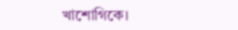খাশোগিকে।